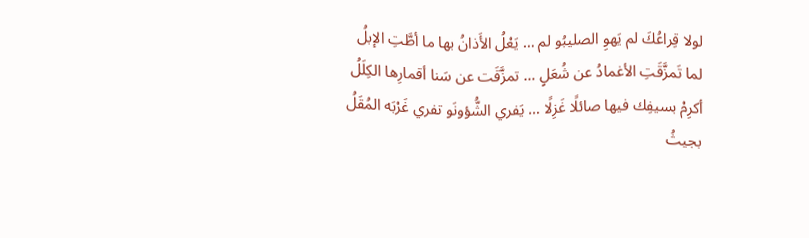لولا قِراعُكَ لم يَهوِ الصليبُو لم … يَعْلُ الأَذانُ بها ما أطَّتِ الإبلُ
لما تَمزَّقَتِ الأغمادُ عن شُعَلٍ … تمزَّقَت عن سَنا أقمارِها الكِلَلُ
أكرِمْ بسيفِك فيها صائلًا غَزِلًا … يَفري الشُّؤونَو تفري غَرْبَه المُقَلُ
بجيثُ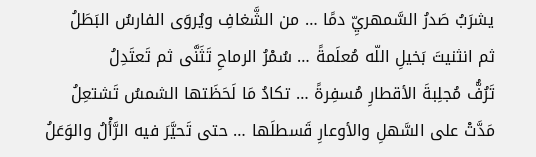يشرَبُ صَدرُ السَّمهريِّ دمًا … من الشَّغافِ ويُروَى الفارسُ البَطَلُ
ثم انثنيتَ بَخيلِ اللّه مُعلَمةً … سُمْرُ الرماحِ تَثَنَّى ثم تَعتَدِلُ
تَرُفُّ مُجلِبةَ الأقطارِ مُسفِرةً … تكادُ مَا لَحَظَتها الشمسُ تَشتعِلُ
مَدَّتْ على السَّهلِ والأوعارِ قَسطلَها … حتى تَحيَّرَ فيه الرَّأْلُ والوَعَلُ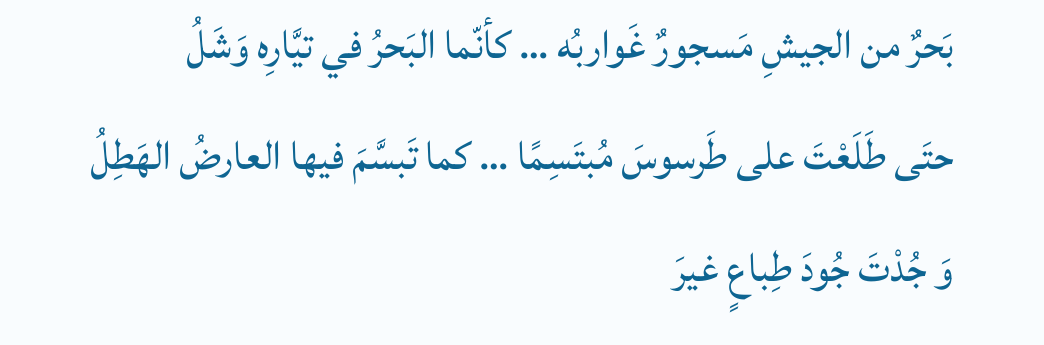بَحرٌ من الجيشِ مَسجورٌ غَواربُه … كأنّما البَحرُ في تيَّارِه وَشَلُ
حتَى طَلَعْتَ على طَرسوسَ مُبتَسِمًا … كما تَبسَّمَ فيها العارضُ الهَطِلُ
وَ جُدْتَ جُودَ طِباعٍ غيرَ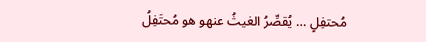مُحتفِلٍ … يُقصِّرُ الغيثُ عنهو هو مُحتَفِلُ